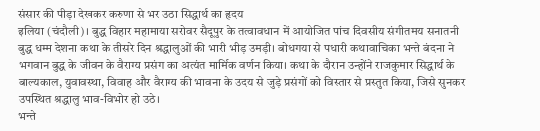संसार की पीड़ा देखकर करुणा से भर उठा सिद्धार्थ का हृदय
इलिया (चंदौली)। बुद्ध विहार महामाया सरोवर सैदूपुर के तत्वावधान में आयोजित पांच दिवसीय संगीतमय सनातनी बुद्ध धम्म देशना कथा के तीसरे दिन श्रद्धालुओं की भारी भीड़ उमड़ी। बोधगया से पधारी कथावाचिका भन्ते बंदना ने भगवान बुद्ध के जीवन के वैराग्य प्रसंग का अत्यंत मार्मिक वर्णन किया। कथा के दौरान उन्होंने राजकुमार सिद्धार्थ के बाल्यकाल, युवावस्था, विवाह और वैराग्य की भावना के उदय से जुड़े प्रसंगों को विस्तार से प्रस्तुत किया, जिसे सुनकर उपस्थित श्रद्धालु भाव-विभोर हो उठे।
भन्ते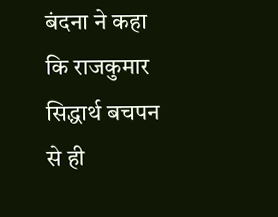बंदना ने कहा कि राजकुमार सिद्धार्थ बचपन से ही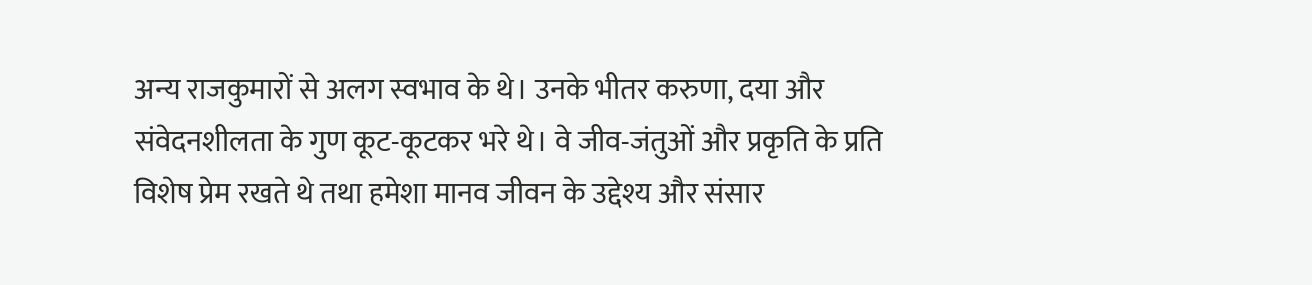अन्य राजकुमारों से अलग स्वभाव के थे। उनके भीतर करुणा, दया और संवेदनशीलता के गुण कूट-कूटकर भरे थे। वे जीव-जंतुओं और प्रकृति के प्रति विशेष प्रेम रखते थे तथा हमेशा मानव जीवन के उद्देश्य और संसार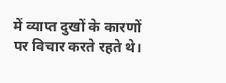में व्याप्त दुखों के कारणों पर विचार करते रहते थे।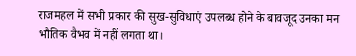राजमहल में सभी प्रकार की सुख-सुविधाएं उपलब्ध होने के बावजूद उनका मन भौतिक वैभव में नहीं लगता था।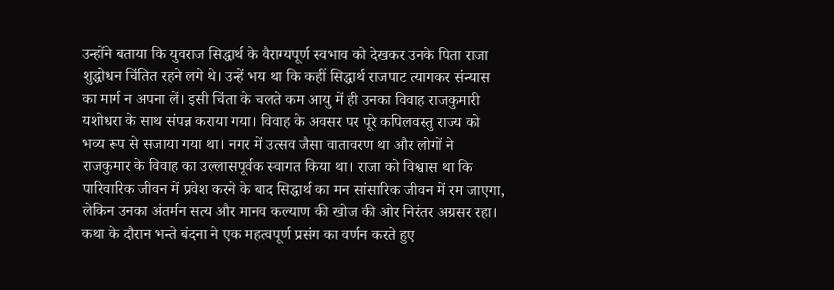उन्होंने बताया कि युवराज सिद्धार्थ के वैराग्यपूर्ण स्वभाव को देखकर उनके पिता राजा शुद्धोधन चिंतित रहने लगे थे। उन्हें भय था कि कहीं सिद्धार्थ राजपाट त्यागकर संन्यास का मार्ग न अपना लें। इसी चिंता के चलते कम आयु में ही उनका विवाह राजकुमारी यशोधरा के साथ संपन्न कराया गया। विवाह के अवसर पर पूरे कपिलवस्तु राज्य को भव्य रूप से सजाया गया था। नगर में उत्सव जैसा वातावरण था और लोगों ने राजकुमार के विवाह का उल्लासपूर्वक स्वागत किया था। राजा को विश्वास था कि पारिवारिक जीवन में प्रवेश करने के बाद सिद्धार्थ का मन सांसारिक जीवन में रम जाएगा, लेकिन उनका अंतर्मन सत्य और मानव कल्याण की खोज की ओर निरंतर अग्रसर रहा।
कथा के दौरान भन्ते बंदना ने एक महत्वपूर्ण प्रसंग का वर्णन करते हुए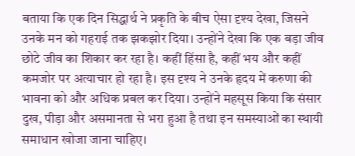बताया कि एक दिन सिद्धार्थ ने प्रकृति के बीच ऐसा दृश्य देखा, जिसने उनके मन को गहराई तक झकझोर दिया। उन्होंने देखा कि एक बड़ा जीव छोटे जीव का शिकार कर रहा है। कहीं हिंसा है, कहीं भय और कहीं कमजोर पर अत्याचार हो रहा है। इस दृश्य ने उनके हृदय में करुणा की भावना को और अधिक प्रबल कर दिया। उन्होंने महसूस किया कि संसार दुख, पीड़ा और असमानता से भरा हुआ है तथा इन समस्याओं का स्थायी समाधान खोजा जाना चाहिए।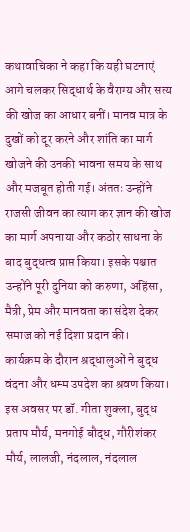कथावाचिका ने कहा कि यही घटनाएं आगे चलकर सिद्धार्थ के वैराग्य और सत्य की खोज का आधार बनीं। मानव मात्र के दुखों को दूर करने और शांति का मार्ग खोजने की उनकी भावना समय के साथ और मजबूत होती गई। अंततः उन्होंने राजसी जीवन का त्याग कर ज्ञान की खोज का मार्ग अपनाया और कठोर साधना के बाद बुद्धत्व प्राप्त किया। इसके पश्चात उन्होंने पूरी दुनिया को करुणा, अहिंसा, मैत्री, प्रेम और मानवता का संदेश देकर समाज को नई दिशा प्रदान की।
कार्यक्रम के दौरान श्रद्धालुओं ने बुद्ध वंदना और धम्म उपदेश का श्रवण किया। इस अवसर पर डॉ. गीता शुक्ला, बुद्ध प्रताप मौर्य, मनगोई बौद्ध, गौरीशंकर मौर्य, लालजी, नंदलाल, नंदलाल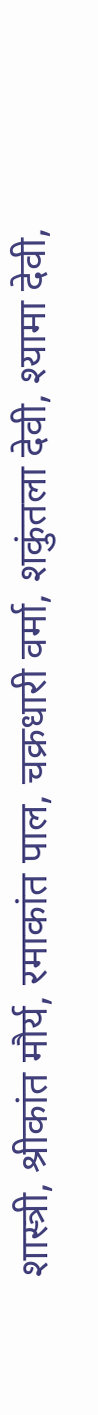शास्त्री, श्रीकांत मौर्य, रमाकांत पाल, चक्रधारी वर्मा, शकुंतला देवी, श्यामा देवी,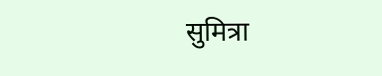सुमित्रा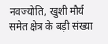नवज्योति, खुशी मौर्य समेत क्षेत्र के बड़ी संख्या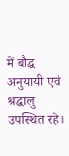में बौद्ध अनुयायी एवं श्रद्धालु उपस्थित रहे।